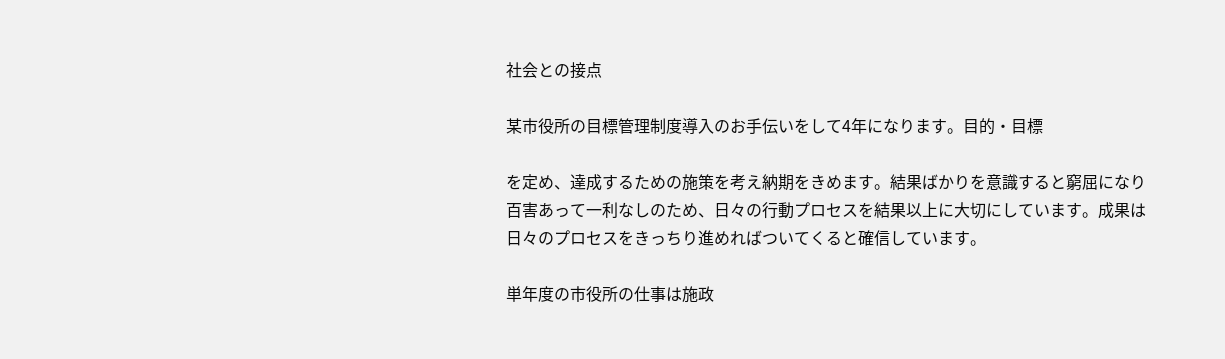社会との接点

某市役所の目標管理制度導入のお手伝いをして4年になります。目的・目標

を定め、達成するための施策を考え納期をきめます。結果ばかりを意識すると窮屈になり百害あって一利なしのため、日々の行動プロセスを結果以上に大切にしています。成果は日々のプロセスをきっちり進めればついてくると確信しています。

単年度の市役所の仕事は施政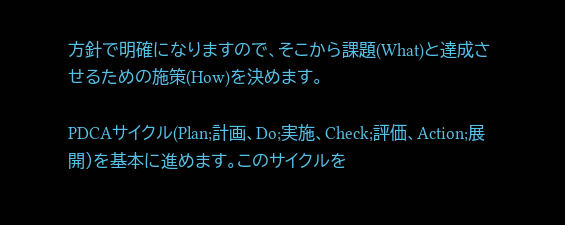方針で明確になりますので、そこから課題(What)と達成させるための施策(How)を決めます。

PDCAサイクル(Plan;計画、Do;実施、Check;評価、Action;展開)を基本に進めます。このサイクルを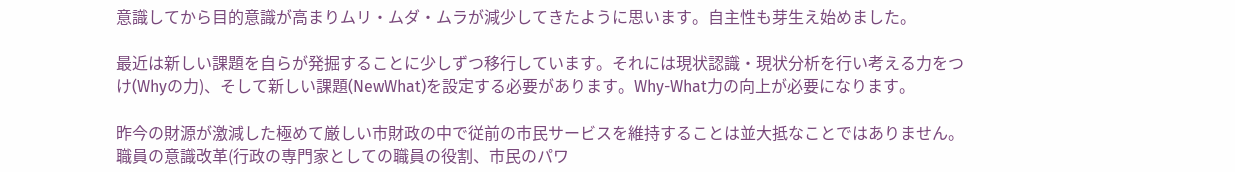意識してから目的意識が高まりムリ・ムダ・ムラが減少してきたように思います。自主性も芽生え始めました。

最近は新しい課題を自らが発掘することに少しずつ移行しています。それには現状認識・現状分析を行い考える力をつけ(Whyの力)、そして新しい課題(NewWhat)を設定する必要があります。Why-What力の向上が必要になります。

昨今の財源が激減した極めて厳しい市財政の中で従前の市民サービスを維持することは並大抵なことではありません。職員の意識改革(行政の専門家としての職員の役割、市民のパワ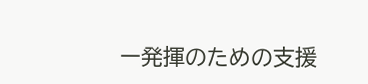ー発揮のための支援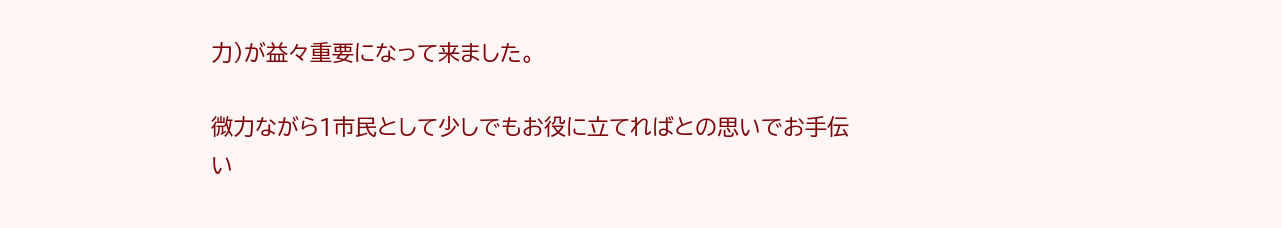力)が益々重要になって来ました。

微力ながら1市民として少しでもお役に立てればとの思いでお手伝い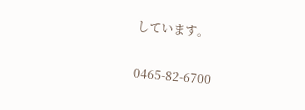しています。

0465-82-6700